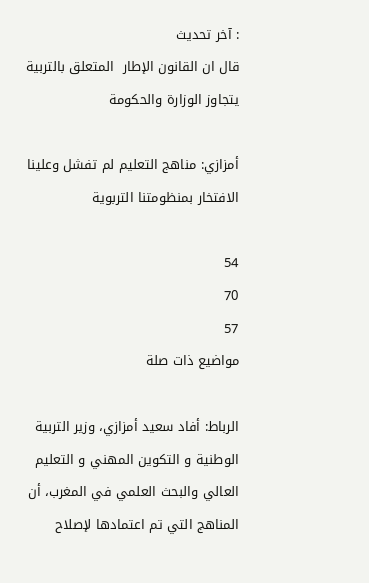: آخر تحديث
قال ان القانون الإطار  المتعلق بالتربية يتجاوز الوزارة والحكومة

أمزازي: مناهج التعليم لم تفشل وعلينا الافتخار بمنظومتنا التربوية

54
70
57
مواضيع ذات صلة

الرباط: أفاد سعيد أمزازي، وزير التربية الوطنية و التكوين المهني و التعليم العالي والبحث العلمي في المغرب، أن المناهج التي تم اعتمادها لإصلاح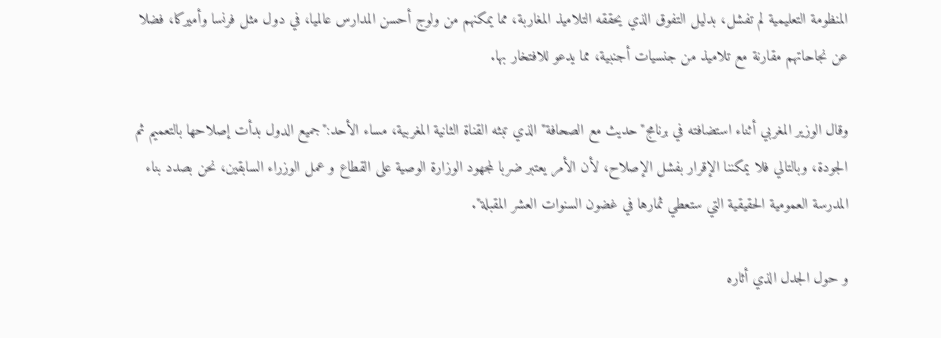المنظومة التعليمية لم تفشل، بدليل التفوق الذي يحققه التلاميذ المغاربة، مما يمكنهم من ولوج أحسن المدارس عالميا، في دول مثل فرنسا وأميركا، فضلا عن نجاحاتهم مقارنة مع تلاميذ من جنسيات أجنبية، مما يدعو للافتخار بها.

وقال الوزير المغربي أثناء استضافته في برنامج"حديث مع الصحافة" الذي تبثه القناة الثانية المغربية، مساء الأحد:"جميع الدول بدأت إصلاحها بالتعميم ثم الجودة، وبالتالي فلا يمكننا الإقرار بفشل الإصلاح، لأن الأمر يعتبر ضربا لمجهود الوزارة الوصية على القطاع و عمل الوزراء السابقين، نحن بصدد بناء المدرسة العمومية الحقيقية التي ستعطي ثمارها في غضون السنوات العشر المقبلة".

و حول الجدل الذي أثاره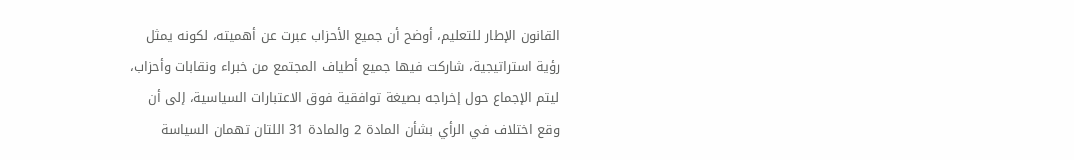القانون الإطار للتعليم، أوضح أن جميع الأحزاب عبرت عن أهميته، لكونه يمثل رؤية استراتيجية، شاركت فيها جميع أطياف المجتمع من خبراء ونقابات وأحزاب، ليتم الإجماع حول إخراجه بصيغة توافقية فوق الاعتبارات السياسية، إلى أن وقع اختلاف في الرأي بشأن المادة 2 والمادة 31 اللتان تهمان السياسة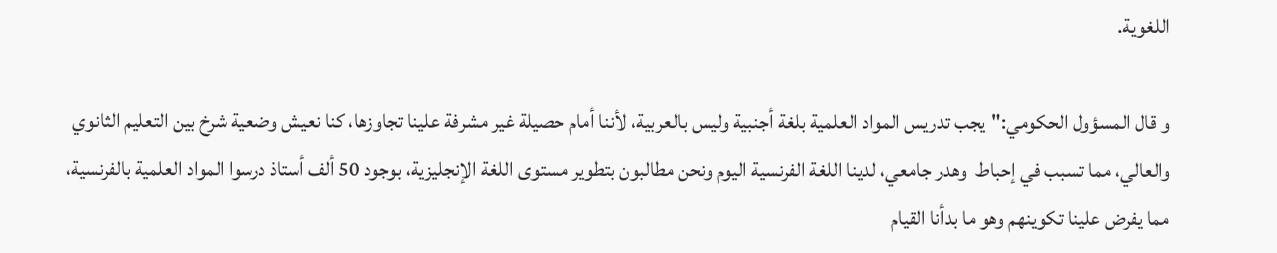اللغوية.

و قال المسؤول الحكومي:"يجب تدريس المواد العلمية بلغة أجنبية وليس بالعربية، لأننا أمام حصيلة غير مشرفة علينا تجاوزها، كنا نعيش وضعية شرخ بين التعليم الثانوي والعالي، مما تسبب في إحباط  وهدر جامعي، لدينا اللغة الفرنسية اليوم ونحن مطالبون بتطوير مستوى اللغة الإنجليزية، بوجود 50 ألف أستاذ درسوا المواد العلمية بالفرنسية، مما يفرض علينا تكوينهم وهو ما بدأنا القيام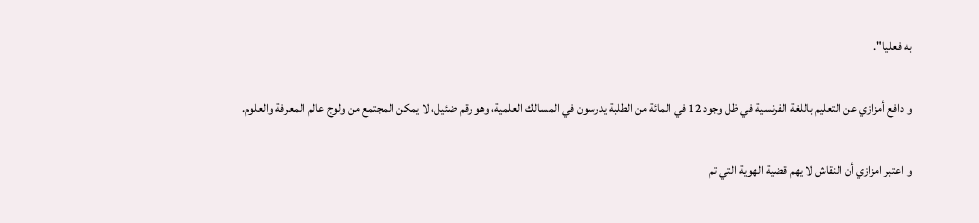به فعليا".

و دافع أمزازي عن التعليم باللغة الفرنسية في ظل وجود 12 في المائة من الطلبة يدرسون في المسالك العلمية، وهو رقم ضئيل، لا يمكن المجتمع من ولوج عالم المعرفة والعلوم.

و اعتبر امزازي أن النقاش لا يهم قضية الهوية التي تم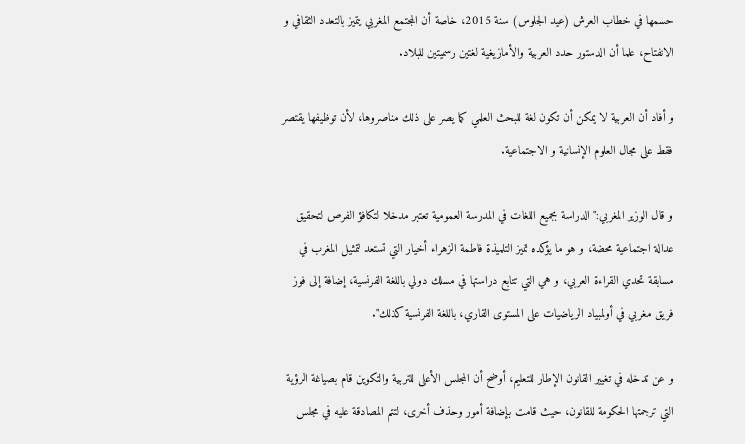حسمها في خطاب العرش (عيد الجلوس) سنة 2015، خاصة أن المجتمع المغربي يتميز بالتعدد الثقافي و الانفتاح، علما أن الدستور حدد العربية والأمازيغية لغتين رسميتين للبلاد.

و أفاد أن العربية لا يمكن أن تكون لغة للبحث العلمي كما يصر على ذلك مناصروها، لأن توظيفها يقتصر فقط على مجال العلوم الإنسانية و الاجتماعية.

و قال الوزير المغربي:"الدراسة بجميع اللغات في المدرسة العمومية تعتبر مدخلا لتكافؤ الفرص لتحقيق عدالة اجتماعية محضة، و هو ما يؤكده تميز التلميذة فاطمة الزهراء أخيار التي تستعد لتمثيل المغرب في مسابقة تحدي القراءة العربي، و هي التي تتابع دراستها في مسلك دولي باللغة الفرنسية، إضافة إلى فوز فريق مغربي في أولمبياد الرياضيات على المستوى القاري، باللغة الفرنسية كذلك".

و عن تدخله في تغيير القانون الإطار للتعليم، أوضح أن المجلس الأعلى للتربية والتكوين قام بصياغة الرؤية التي ترجمتها الحكومة للقانون، حيث قامت بإضافة أمور وحذف أخرى، لتتم المصادقة عليه في مجلس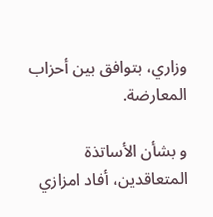وزاري، بتوافق بين أحزاب المعارضة.

و بشأن الأساتذة المتعاقدين، أفاد امزازي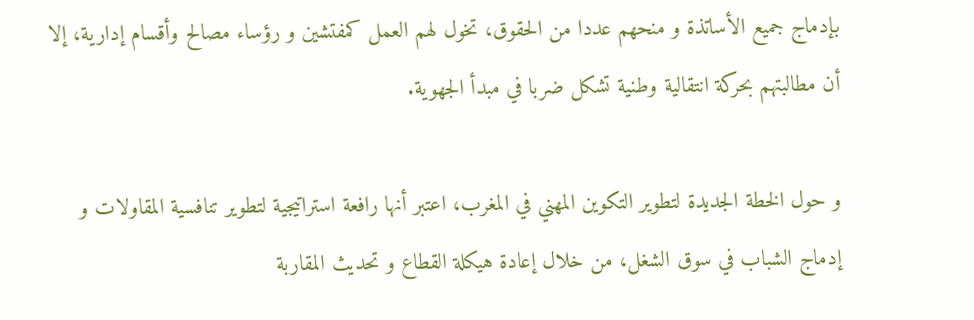بإدماج جميع الأساتذة و منحهم عددا من الحقوق، تخول لهم العمل كمفتشين و رؤساء مصالح وأقسام إدارية، إلا أن مطالبتهم بحركة انتقالية وطنية تشكل ضربا في مبدأ الجهوية.

و حول الخطة الجديدة لتطوير التكوين المهني في المغرب، اعتبر أنها رافعة استراتيجية لتطوير تنافسية المقاولات و إدماج الشباب في سوق الشغل، من خلال إعادة هيكلة القطاع و تحديث المقاربة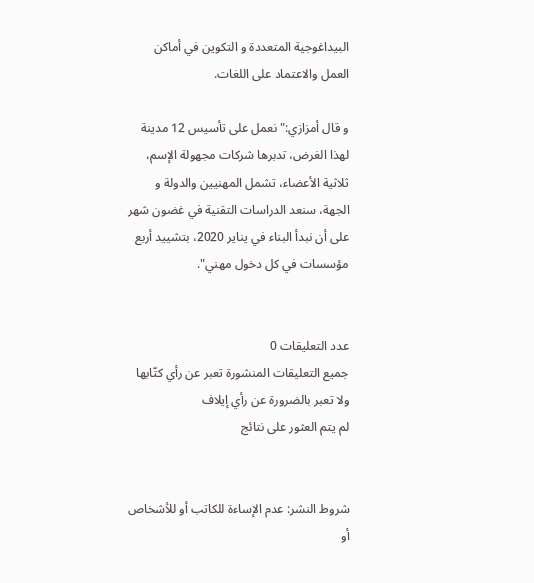البيداغوجية المتعددة و التكوين في أماكن العمل والاعتماد على اللغات.

و قال أمزازي:"نعمل على تأسيس 12 مدينة لهذا الغرض، تدبرها شركات مجهولة الإسم، ثلاثية الأعضاء، تشمل المهنيين والدولة و الجهة، سنعد الدراسات التقنية في غضون شهر على أن نبدأ البناء في يناير 2020، بتشييد أربع مؤسسات في كل دخول مهني".


عدد التعليقات 0
جميع التعليقات المنشورة تعبر عن رأي كتّابها ولا تعبر بالضرورة عن رأي إيلاف
لم يتم العثور على نتائج


شروط النشر: عدم الإساءة للكاتب أو للأشخاص أو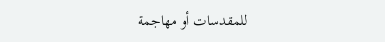للمقدسات أو مهاجمة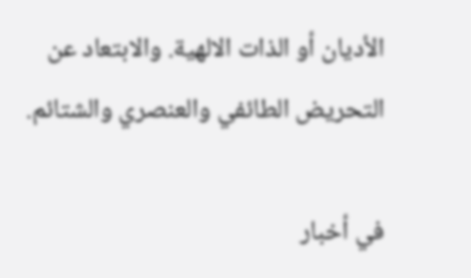الأديان أو الذات الالهية. والابتعاد عن التحريض الطائفي والعنصري والشتائم.

في أخبار